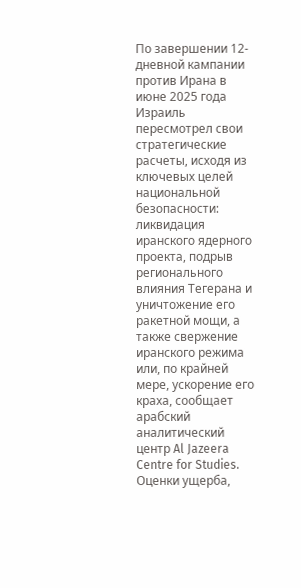По завершении 12-дневной кампании против Ирана в июне 2025 года Израиль пересмотрел свои стратегические расчеты, исходя из ключевых целей национальной безопасности: ликвидация иранского ядерного проекта, подрыв регионального влияния Тегерана и уничтожение его ракетной мощи, а также свержение иранского режима или, по крайней мере, ускорение его краха, сообщает арабский аналитический центр Al Jazeera Centre for Studies.
Оценки ущерба,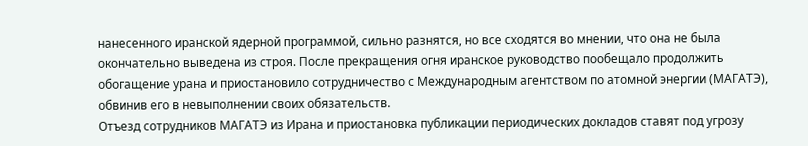нанесенного иранской ядерной программой, сильно разнятся, но все сходятся во мнении, что она не была окончательно выведена из строя. После прекращения огня иранское руководство пообещало продолжить обогащение урана и приостановило сотрудничество с Международным агентством по атомной энергии (МАГАТЭ), обвинив его в невыполнении своих обязательств.
Отъезд сотрудников МАГАТЭ из Ирана и приостановка публикации периодических докладов ставят под угрозу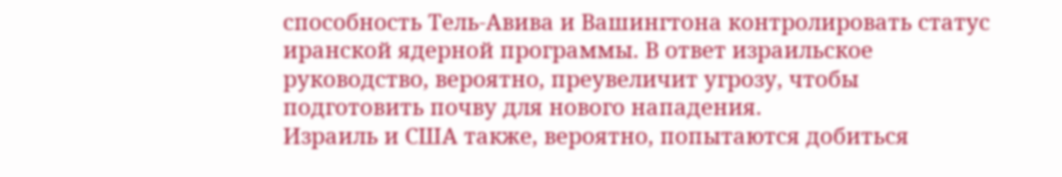способность Тель-Авива и Вашингтона контролировать статус иранской ядерной программы. В ответ израильское руководство, вероятно, преувеличит угрозу, чтобы подготовить почву для нового нападения.
Израиль и США также, вероятно, попытаются добиться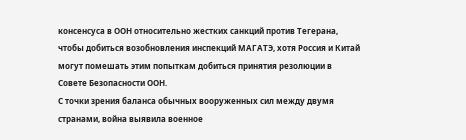консенсуса в ООН относительно жестких санкций против Тегерана, чтобы добиться возобновления инспекций МАГАТЭ, хотя Россия и Китай могут помешать этим попыткам добиться принятия резолюции в Совете Безопасности ООН.
С точки зрения баланса обычных вооруженных сил между двумя странами, война выявила военное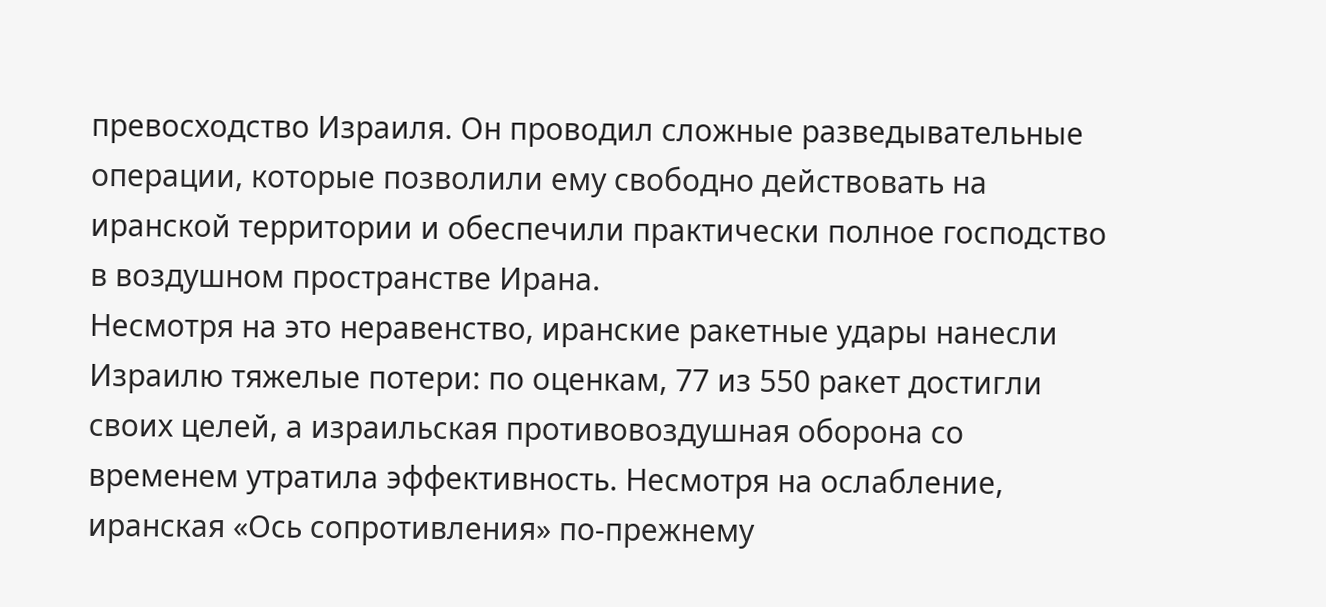превосходство Израиля. Он проводил сложные разведывательные операции, которые позволили ему свободно действовать на иранской территории и обеспечили практически полное господство в воздушном пространстве Ирана.
Несмотря на это неравенство, иранские ракетные удары нанесли Израилю тяжелые потери: по оценкам, 77 из 550 ракет достигли своих целей, а израильская противовоздушная оборона со временем утратила эффективность. Несмотря на ослабление, иранская «Ось сопротивления» по-прежнему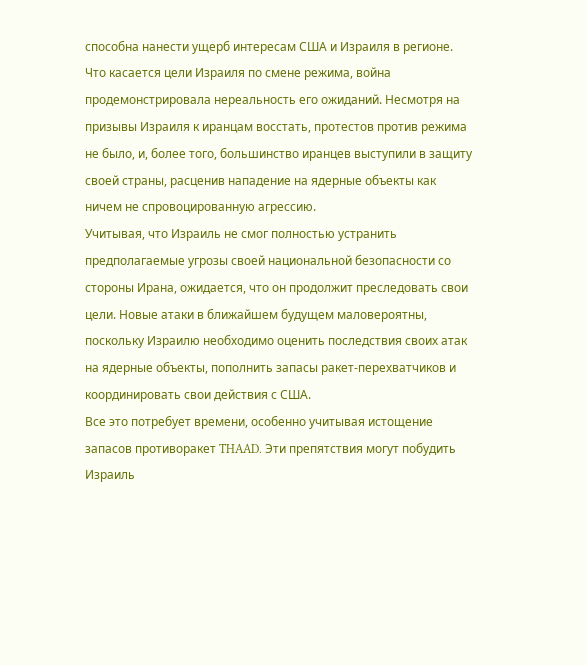способна нанести ущерб интересам США и Израиля в регионе.
Что касается цели Израиля по смене режима, война продемонстрировала нереальность его ожиданий. Несмотря на призывы Израиля к иранцам восстать, протестов против режима не было, и, более того, большинство иранцев выступили в защиту своей страны, расценив нападение на ядерные объекты как ничем не спровоцированную агрессию.
Учитывая, что Израиль не смог полностью устранить предполагаемые угрозы своей национальной безопасности со стороны Ирана, ожидается, что он продолжит преследовать свои цели. Новые атаки в ближайшем будущем маловероятны, поскольку Израилю необходимо оценить последствия своих атак на ядерные объекты, пополнить запасы ракет-перехватчиков и координировать свои действия с США.
Все это потребует времени, особенно учитывая истощение запасов противоракет THAAD. Эти препятствия могут побудить Израиль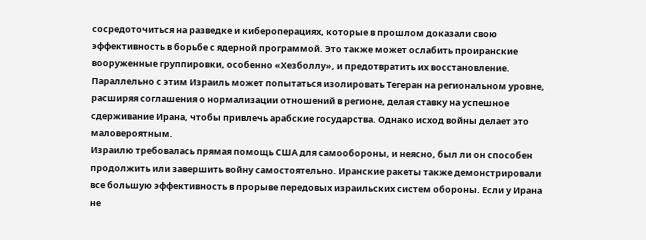сосредоточиться на разведке и кибероперациях, которые в прошлом доказали свою эффективность в борьбе с ядерной программой. Это также может ослабить проиранские вооруженные группировки, особенно «Хезболлу», и предотвратить их восстановление.
Параллельно с этим Израиль может попытаться изолировать Тегеран на региональном уровне, расширяя соглашения о нормализации отношений в регионе, делая ставку на успешное сдерживание Ирана, чтобы привлечь арабские государства. Однако исход войны делает это маловероятным.
Израилю требовалась прямая помощь США для самообороны, и неясно, был ли он способен продолжить или завершить войну самостоятельно. Иранские ракеты также демонстрировали все большую эффективность в прорыве передовых израильских систем обороны. Если у Ирана не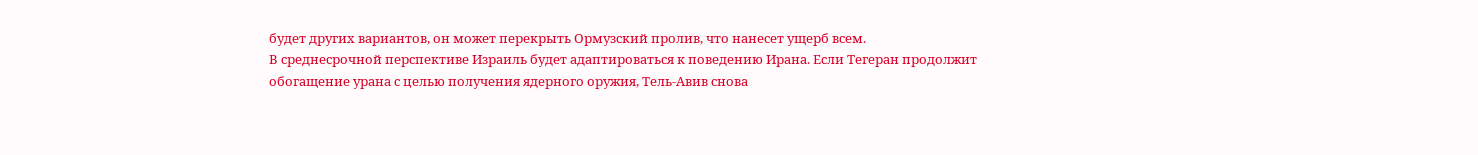будет других вариантов, он может перекрыть Ормузский пролив, что нанесет ущерб всем.
В среднесрочной перспективе Израиль будет адаптироваться к поведению Ирана. Если Тегеран продолжит обогащение урана с целью получения ядерного оружия, Тель-Авив снова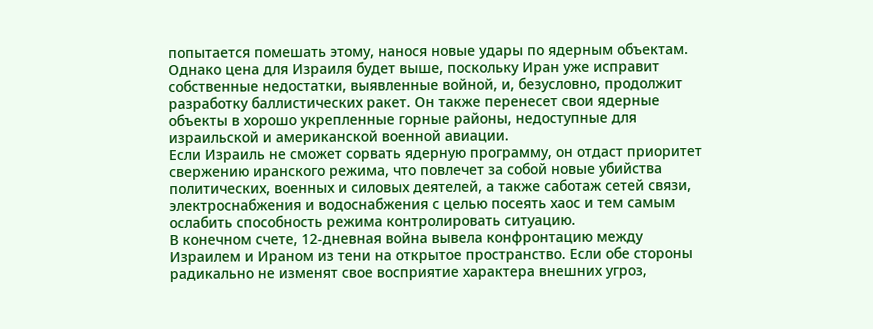попытается помешать этому, нанося новые удары по ядерным объектам.
Однако цена для Израиля будет выше, поскольку Иран уже исправит собственные недостатки, выявленные войной, и, безусловно, продолжит разработку баллистических ракет. Он также перенесет свои ядерные объекты в хорошо укрепленные горные районы, недоступные для израильской и американской военной авиации.
Если Израиль не сможет сорвать ядерную программу, он отдаст приоритет свержению иранского режима, что повлечет за собой новые убийства политических, военных и силовых деятелей, а также саботаж сетей связи, электроснабжения и водоснабжения с целью посеять хаос и тем самым ослабить способность режима контролировать ситуацию.
В конечном счете, 12-дневная война вывела конфронтацию между Израилем и Ираном из тени на открытое пространство. Если обе стороны радикально не изменят свое восприятие характера внешних угроз,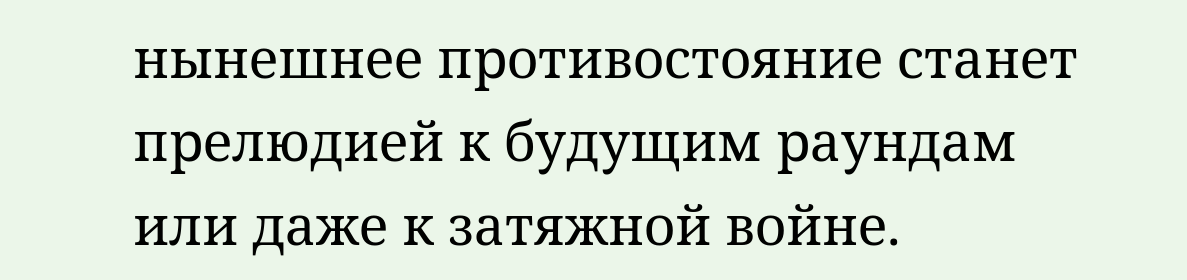нынешнее противостояние станет прелюдией к будущим раундам или даже к затяжной войне.